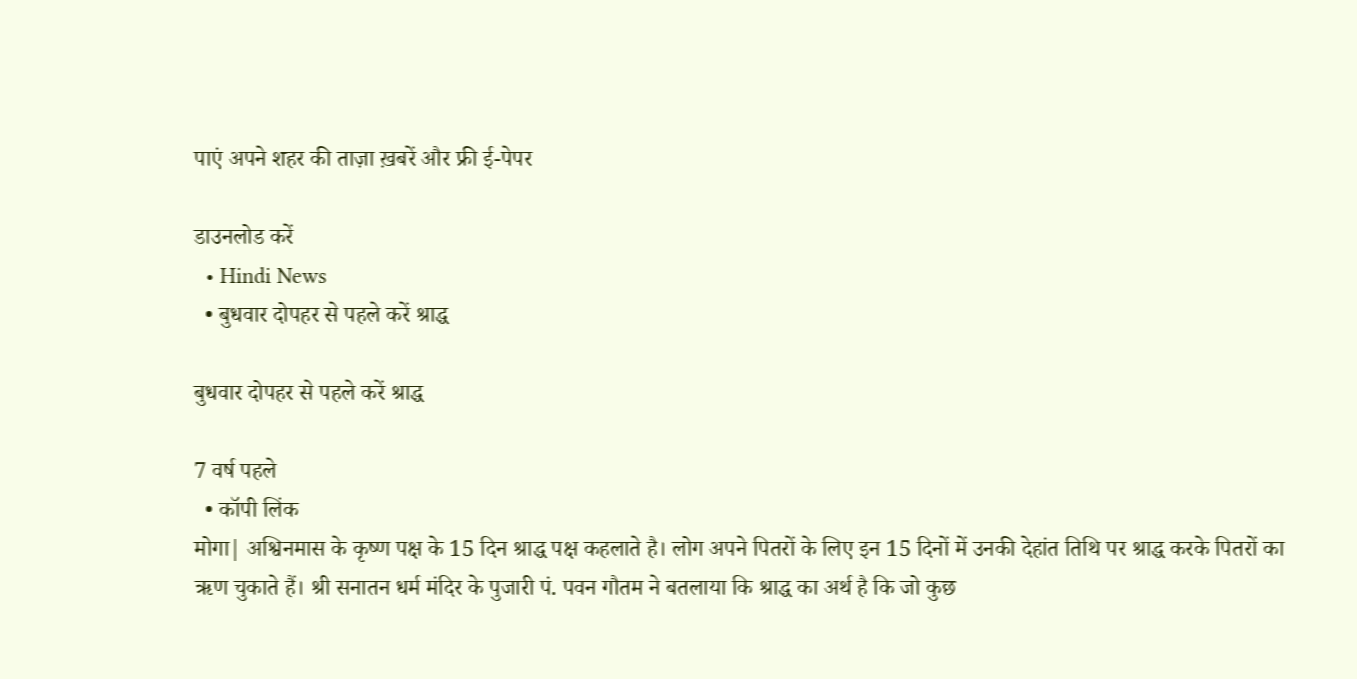पाएं अपने शहर की ताज़ा ख़बरें और फ्री ई-पेपर

डाउनलोड करें
  • Hindi News
  • बुधवार दोपहर से पहले करें श्राद्ध

बुधवार दोपहर से पहले करें श्राद्ध

7 वर्ष पहले
  • कॉपी लिंक
मोगा| अश्विनमास के कृष्ण पक्ष के 15 दिन श्राद्ध पक्ष कहलाते है। लोग अपने पितरों के लिए इन 15 दिनों में उनकी देहांत तिथि पर श्राद्ध करके पितरों का ऋण चुकाते हैं। श्री सनातन धर्म मंदिर के पुजारी पं. पवन गौतम ने बतलाया कि श्राद्ध का अर्थ है कि जो कुछ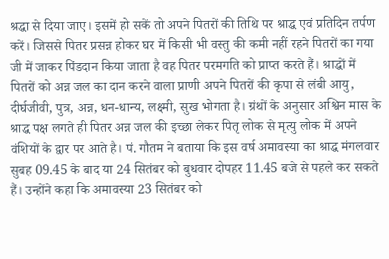श्रद्धा से दिया जाए। इसमें हो सकें तो अपने पितरों की तिथि पर श्राद्ध एवं प्रतिदिन तर्पण करें। जिससे पितर प्रसन्न होकर घर में किसी भी वस्तु की कमी नहीं रहने पितरों का गया जी में जाकर पिंडदान किया जाता है वह पितर परमगति को प्राप्त करते हैं। श्राद्धों में पितरों को अन्न जल का दान करने वाला प्राणी अपने पितरों की कृपा से लंबी आयु, दीर्घजीवी, पुत्र, अन्न, धन-धान्य, लक्ष्मी, सुख भोगता है। ग्रंथों के अनुसार अश्विन मास के श्राद्ध पक्ष लगते ही पितर अन्न जल की इच्छा लेकर पितृ लोक से मृत्यु लोक में अपने वंशियों के द्वार पर आते है। पं. गौतम ने बताया कि इस वर्ष अमावस्या का श्राद्ध मंगलवार सुबह 09.45 के बाद या 24 सितंबर को बुधवार दोपहर 11.45 बजे से पहले कर सकते हैं। उन्होंने कहा कि अमावस्या 23 सितंबर को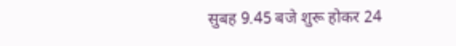सुबह 9.45 बजे शुरू होकर 24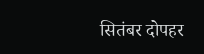सितंबर दोपहर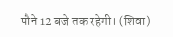पौने 12 बजे तक रहेगी। (शिवा)